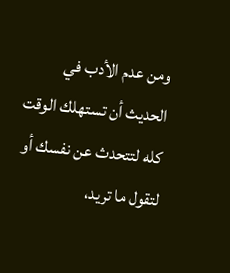ومن عدم الأدب في الحديث أن تستهلك الوقت كله لتتحدث عن نفسك أو لتقول ما تريد،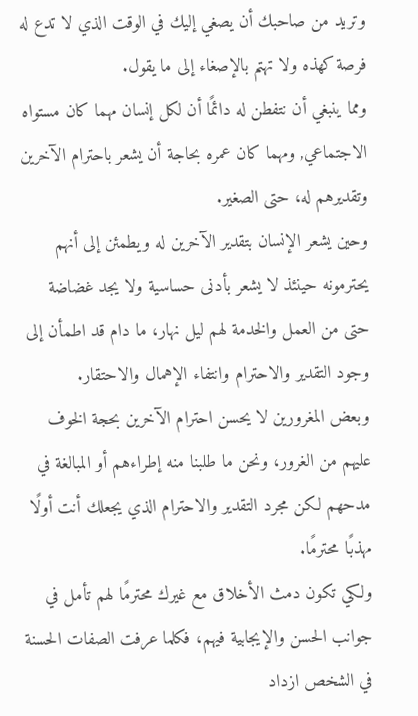وتريد من صاحبك أن يصغي إليك في الوقت الذي لا تدع له فرصة كهذه ولا تهتم بالإصغاء إلى ما يقول.
ومما ينبغي أن نتفطن له دائمًا أن لكل إنسان مهما كان مستواه الاجتماعي, ومهما كان عمره بحاجة أن يشعر باحترام الآخرين وتقديرهم له، حتى الصغير.
وحين يشعر الإنسان بتقدير الآخرين له ويطمئن إلى أنهم يحترمونه حينئذ لا يشعر بأدنى حساسية ولا يجد غضاضة حتى من العمل والخدمة لهم ليل نهار، ما دام قد اطمأن إلى وجود التقدير والاحترام وانتفاء الإهمال والاحتقار.
وبعض المغرورين لا يحسن احترام الآخرين بحجة الخوف عليهم من الغرور، ونحن ما طلبنا منه إطراءهم أو المبالغة في مدحهم لكن مجرد التقدير والاحترام الذي يجعلك أنت أولًا مهذبًا محترمًا.
ولكي تكون دمث الأخلاق مع غيرك محترمًا لهم تأمل في جوانب الحسن والإيجابية فيهم، فكلما عرفت الصفات الحسنة في الشخص ازداد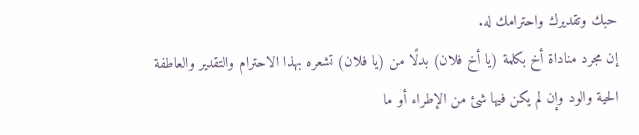حبك وتقديرك واحترامك له.
إن مجرد مناداة أخ بكلمة (يا أخ فلان) بدلًا من (يا فلان) تشعره بهذا الاحترام والتقدير والعاطفة الحية والود وإن لم يكن فيها شئ من الإطراء أو ما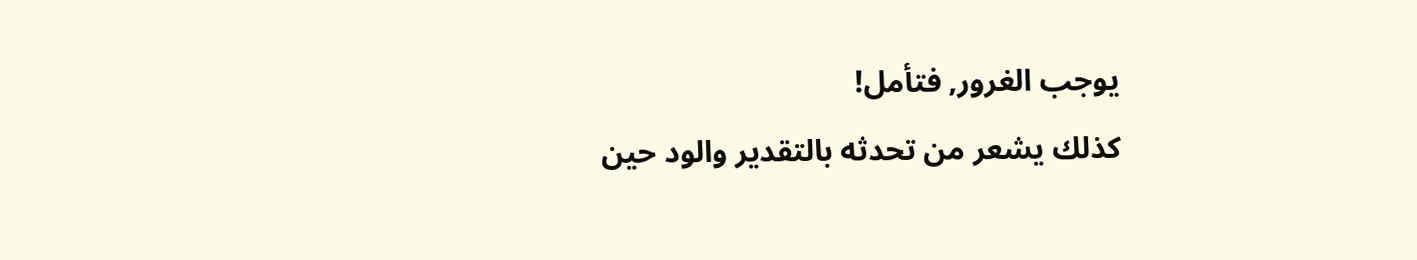يوجب الغرور, فتأمل!
كذلك يشعر من تحدثه بالتقدير والود حين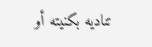تناديه بكنيته أو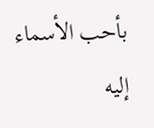بأحب الأسماء إليه